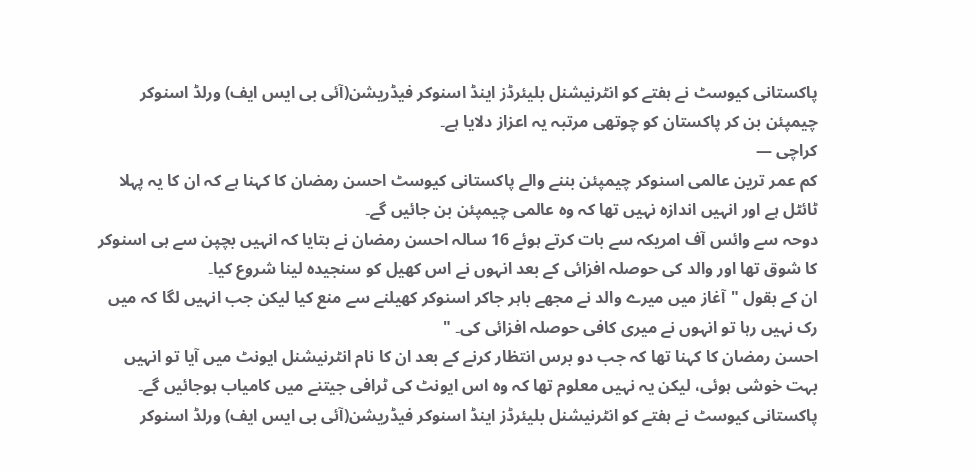پاکستانی کیوسٹ نے ہفتے کو انٹرنیشنل بلیئرڈز اینڈ اسنوکر فیڈریشن(آئی بی ایس ایف) ورلڈ اسنوکر چیمپئن بن کر پاکستان کو چوتھی مرتبہ یہ اعزاز دلایا ہے۔
کراچی —
کم عمر ترین عالمی اسنوکر چیمپئن بننے والے پاکستانی کیوسٹ احسن رمضان کا کہنا ہے کہ ان کا یہ پہلا ٹائٹل ہے اور انہیں اندازہ نہیں تھا کہ وہ عالمی چیمپئن بن جائیں گے۔
دوحہ سے وائس آف امریکہ سے بات کرتے ہوئے 16 سالہ احسن رمضان نے بتایا کہ انہیں بچپن سے ہی اسنوکر کا شوق تھا اور والد کی حوصلہ افزائی کے بعد انہوں نے اس کھیل کو سنجیدہ لینا شروع کیا۔
ان کے بقول "آغاز میں میرے والد نے مجھے باہر جاکر اسنوکر کھیلنے سے منع کیا لیکن جب انہیں لگا کہ میں رک نہیں رہا تو انہوں نے میری کافی حوصلہ افزائی کی۔ "
احسن رمضان کا کہنا تھا کہ جب دو برس انتظار کرنے کے بعد ان کا نام انٹرنیشنل ایونٹ میں آیا تو انہیں بہت خوشی ہوئی، لیکن یہ نہیں معلوم تھا کہ وہ اس ایونٹ کی ٹرافی جیتنے میں کامیاب ہوجائیں گے۔
پاکستانی کیوسٹ نے ہفتے کو انٹرنیشنل بلیئرڈز اینڈ اسنوکر فیڈریشن(آئی بی ایس ایف) ورلڈ اسنوکر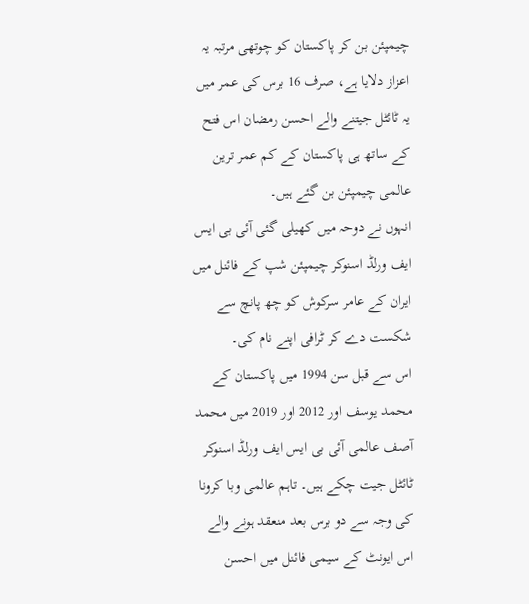چیمپئن بن کر پاکستان کو چوتھی مرتبہ یہ اعزاز دلایا ہے، صرف 16 برس کی عمر میں یہ ٹائٹل جیتنے والے احسن رمضان اس فتح کے ساتھ ہی پاکستان کے کم عمر ترین عالمی چیمپئن بن گئے ہیں۔
انہوں نے دوحہ میں کھیلی گئی آئی بی ایس ایف ورلڈ اسنوکر چیمپئن شپ کے فائنل میں ایران کے عامر سرکوش کو چھ پانچ سے شکست دے کر ٹرافی اپنے نام کی۔
اس سے قبل سن 1994 میں پاکستان کے محمد یوسف اور 2012 اور 2019 میں محمد آصف عالمی آئی بی ایس ایف ورلڈ اسنوکر ٹائٹل جیت چکے ہیں۔ تاہم عالمی وبا کرونا کی وجہ سے دو برس بعد منعقد ہونے والے اس ایونٹ کے سیمی فائنل میں احسن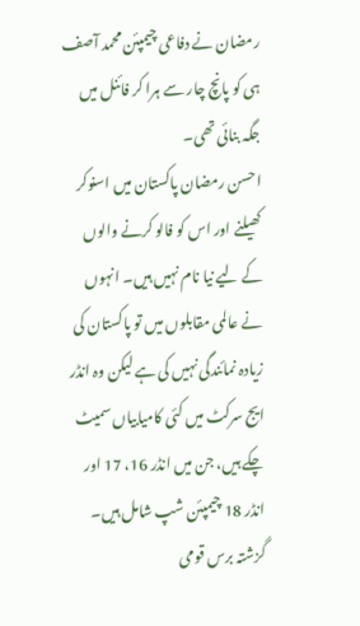رمضان نے دفاعی چیمپئن محمد آصف ہی کو پانچ چار سے ہرا کر فائنل میں جگہ بنائی تھی۔
احسن رمضان پاکستان میں اسنوکر کھیلنے اور اس کو فالو کرنے والوں کے لیے نیا نام نہیں ہیں۔ انہوں نے عالمی مقابلوں میں تو پاکستان کی زیادہ نمائندگی نہیں کی ہے لیکن وہ انڈر ایج سرکٹ میں کئی کامیابیاں سمیٹ چکے ہیں، جن میں انڈر 16، 17 اور انڈر 18 چیمپئن شپ شامل ہیں۔
گزشتہ برس قومی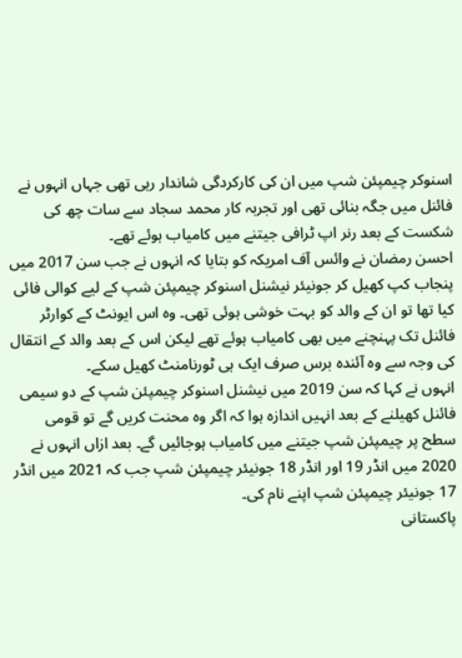اسنوکر چیمپئن شپ میں ان کی کارکردگی شاندار رہی تھی جہاں انہوں نے فائنل میں جگہ بنائی تھی اور تجربہ کار محمد سجاد سے سات چھ کی شکست کے بعد رنر اپ ٹرافی جیتنے میں کامیاب ہوئے تھے۔
احسن رمضان نے وائس آف امریکہ کو بتایا کہ انہوں نے جب سن 2017 میں پنجاب کپ کھیل کر جونیئر نیشنل اسنوکر چیمپئن شپ کے لیے کوالی فائی کیا تھا تو ان کے والد کو بہت خوشی ہوئی تھی۔ وہ اس ایونٹ کے کوارٹر فائنل تک پہنچنے میں بھی کامیاب ہوئے تھے لیکن اس کے بعد والد کے انتقال کی وجہ سے وہ آئندہ برس صرف ایک ہی ٹورنامنٹ کھیل سکے۔
انہوں نے کہا کہ سن 2019 میں نیشنل اسنوکر چیمپئن شپ کے دو سیمی فائنل کھیلنے کے بعد انہیں اندازہ ہوا کہ اگر وہ محنت کریں گے تو قومی سطح پر چیمپئن شپ جیتنے میں کامیاب ہوجائیں گے۔ بعد ازاں انہوں نے 2020 میں انڈر 19 اور انڈر 18 جونیئر چیمپئن شپ جب کہ 2021 میں انڈر 17 جونیئر چیمپئن شپ اپنے نام کی۔
پاکستانی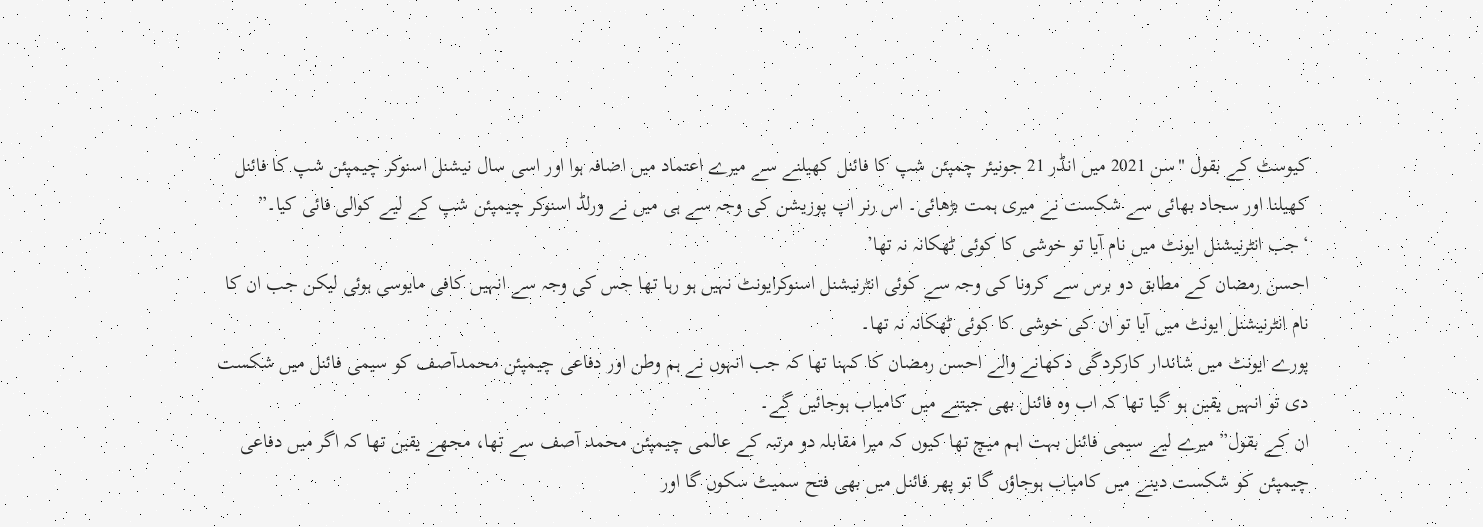کیوسٹ کے بقول "سن 2021 میں انڈر 21 جونیئر چمپئن شپ کا فائنل کھیلنے سے میرے اعتماد میں اضافہ ہوا اور اسی سال نیشنل اسنوکر چیمپئن شپ کا فائنل کھیلنا اور سجاد بھائی سے شکست نے میری ہمت بڑھائی۔ اس رنر اپ پوزیشن کی وجہ سے ہی میں نے ورلڈ اسنوکر چیمپئن شپ کے لیے کوالی فائی کیا۔”
‘جب انٹرنیشنل ایونٹ میں نام آیا تو خوشی کا کوئی ٹھکانہ نہ تھا’
احسن رمضان کے مطابق دو برس سے کرونا کی وجہ سے کوئی انٹرنیشنل اسنوکرایونٹ نہیں ہو رہا تھا جس کی وجہ سے انہیں کافی مایوسی ہوئی لیکن جب ان کا نام انٹرنیشنل ایونٹ میں آیا تو ان کی خوشی کا کوئی ٹھکانہ نہ تھا۔
پورے ایونٹ میں شاندار کارکردگی دکھانے والے احسن رمضان کا کہنا تھا کہ جب انہوں نے ہم وطن اور دفاعی چیمپئن محمدآصف کو سیمی فائنل میں شکست دی تو انہیں یقین ہو گیا تھا کہ اب وہ فائنل بھی جیتنے میں کامیاب ہوجائیں گے۔
ان کے بقول” میرے لیے سیمی فائنل بہت اہم میچ تھا کیوں کہ میرا مقابلہ دو مرتبہ کے عالمی چیمپئن محمد آصف سے تھا، مجھے یقین تھا کہ اگر میں دفاعی چیمپئن کو شکست دینے میں کامیاب ہوجاؤں گا تو پھر فائنل میں بھی فتح سمیٹ سکوں گا اور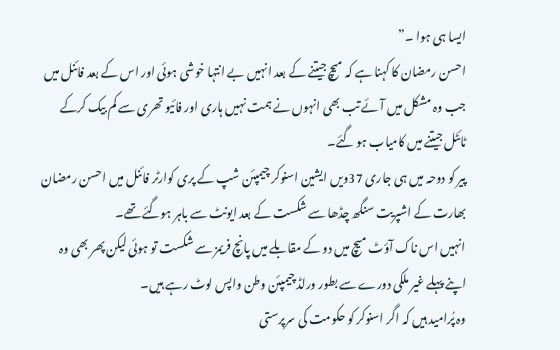ایسا ہی ہوا ۔”
احسن رمضان کا کہنا ہے کہ میچ جیتنے کے بعد انہیں بے انتہا خوشی ہوئی اور اس کے بعد فائنل میں جب وہ مشکل میں آئے تب بھی انہوں نے ہمت نہیں ہاری اور فائیو تھری سے کم بیک کرکے ٹائٹل جیتنے میں کامیاب ہو گئے۔
پیر کو دوحہ میں ہی جاری 37ویں ایشین اسنوکر چیمپئن شپ کے پری کوارٹر فائنل میں احسن رمضان بھارت کے اشپریت سنگھ چڈھا سے شکست کے بعد ایونٹ سے باہر ہوگئے تھے۔
انہیں اس ناک آؤٹ میچ میں دو کے مقابلے میں پانچ فریمز سے شکست تو ہوئی لیکن پھر بھی وہ اپنے پہلے غیر ملکی دورے سے بطور ورلڈ چیمپئن وطن واپس لوٹ رہے ہیں۔
وہ پُرامید ہیں کہ اگر اسنوکر کو حکومت کی سرپرستی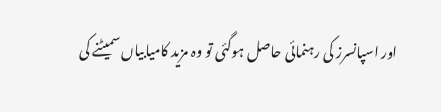اور اسپانسرز کی رہنمائی حاصل ہوگئی تو وہ مزید کامیابیاں سمیٹنے کی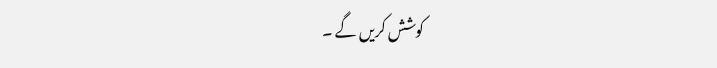کوشش کریں گے ۔